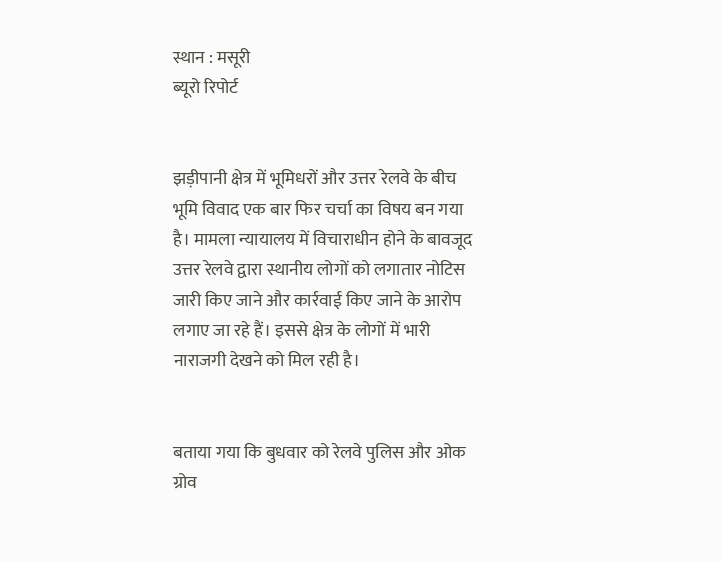स्थान : मसूरी
ब्यूरो रिपोर्ट


झड़ीपानी क्षेत्र में भूमिधरों और उत्तर रेलवे के बीच भूमि विवाद एक बार फिर चर्चा का विषय बन गया है। मामला न्यायालय में विचाराधीन होने के बावजूद उत्तर रेलवे द्वारा स्थानीय लोगों को लगातार नोटिस जारी किए जाने और कार्रवाई किए जाने के आरोप लगाए जा रहे हैं। इससे क्षेत्र के लोगों में भारी नाराजगी देखने को मिल रही है।


बताया गया कि बुधवार को रेलवे पुलिस और ओक ग्रोव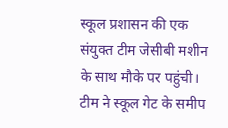स्कूल प्रशासन की एक संयुक्त टीम जेसीबी मशीन के साथ मौके पर पहुंची। टीम ने स्कूल गेट के समीप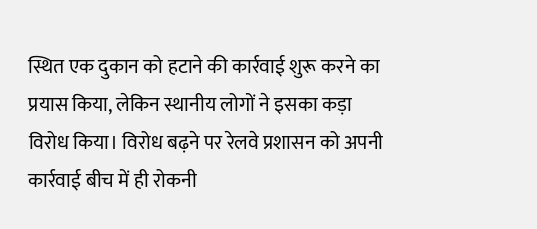स्थित एक दुकान को हटाने की कार्रवाई शुरू करने का प्रयास किया, लेकिन स्थानीय लोगों ने इसका कड़ा विरोध किया। विरोध बढ़ने पर रेलवे प्रशासन को अपनी कार्रवाई बीच में ही रोकनी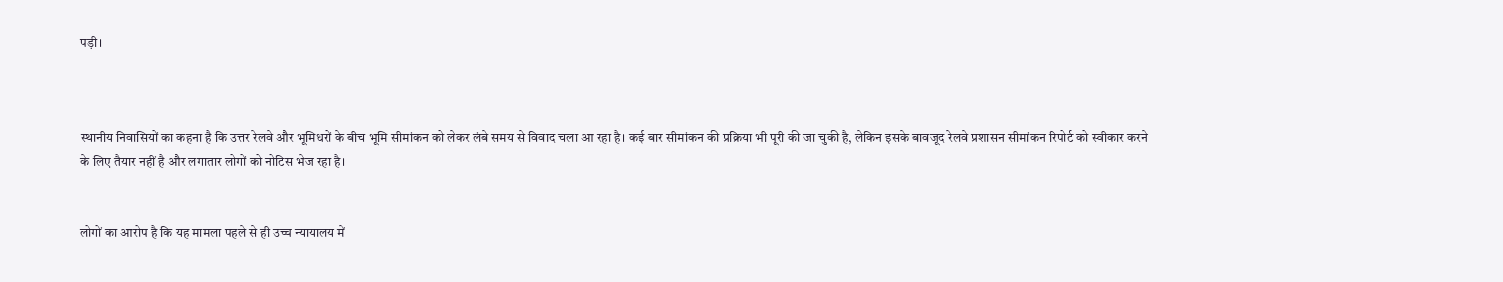पड़ी।



स्थानीय निवासियों का कहना है कि उत्तर रेलवे और भूमिधरों के बीच भूमि सीमांकन को लेकर लंबे समय से विवाद चला आ रहा है। कई बार सीमांकन की प्रक्रिया भी पूरी की जा चुकी है, लेकिन इसके बावजूद रेलवे प्रशासन सीमांकन रिपोर्ट को स्वीकार करने के लिए तैयार नहीं है और लगातार लोगों को नोटिस भेज रहा है।


लोगों का आरोप है कि यह मामला पहले से ही उच्च न्यायालय में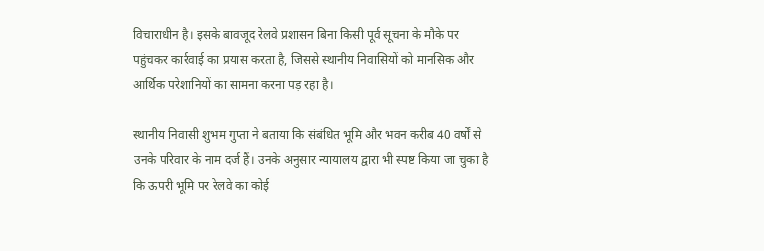विचाराधीन है। इसके बावजूद रेलवे प्रशासन बिना किसी पूर्व सूचना के मौके पर पहुंचकर कार्रवाई का प्रयास करता है, जिससे स्थानीय निवासियों को मानसिक और आर्थिक परेशानियों का सामना करना पड़ रहा है।

स्थानीय निवासी शुभम गुप्ता ने बताया कि संबंधित भूमि और भवन करीब 40 वर्षों से उनके परिवार के नाम दर्ज हैं। उनके अनुसार न्यायालय द्वारा भी स्पष्ट किया जा चुका है कि ऊपरी भूमि पर रेलवे का कोई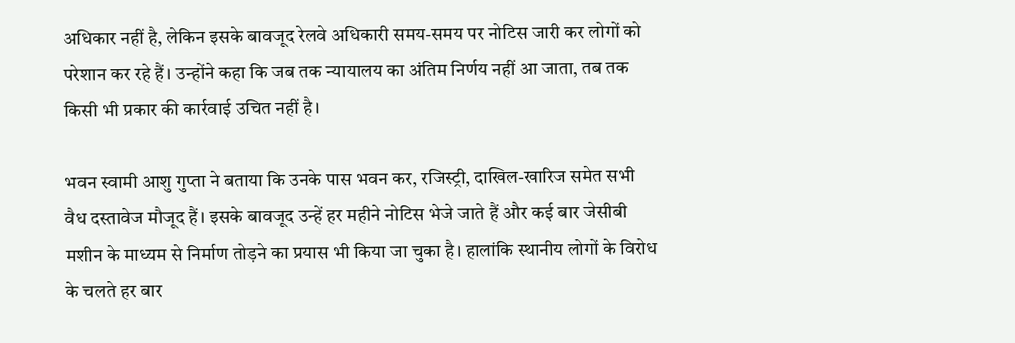अधिकार नहीं है, लेकिन इसके बावजूद रेलवे अधिकारी समय-समय पर नोटिस जारी कर लोगों को परेशान कर रहे हैं। उन्होंने कहा कि जब तक न्यायालय का अंतिम निर्णय नहीं आ जाता, तब तक किसी भी प्रकार की कार्रवाई उचित नहीं है।

भवन स्वामी आशु गुप्ता ने बताया कि उनके पास भवन कर, रजिस्ट्री, दाखिल-खारिज समेत सभी वैध दस्तावेज मौजूद हैं। इसके बावजूद उन्हें हर महीने नोटिस भेजे जाते हैं और कई बार जेसीबी मशीन के माध्यम से निर्माण तोड़ने का प्रयास भी किया जा चुका है। हालांकि स्थानीय लोगों के विरोध के चलते हर बार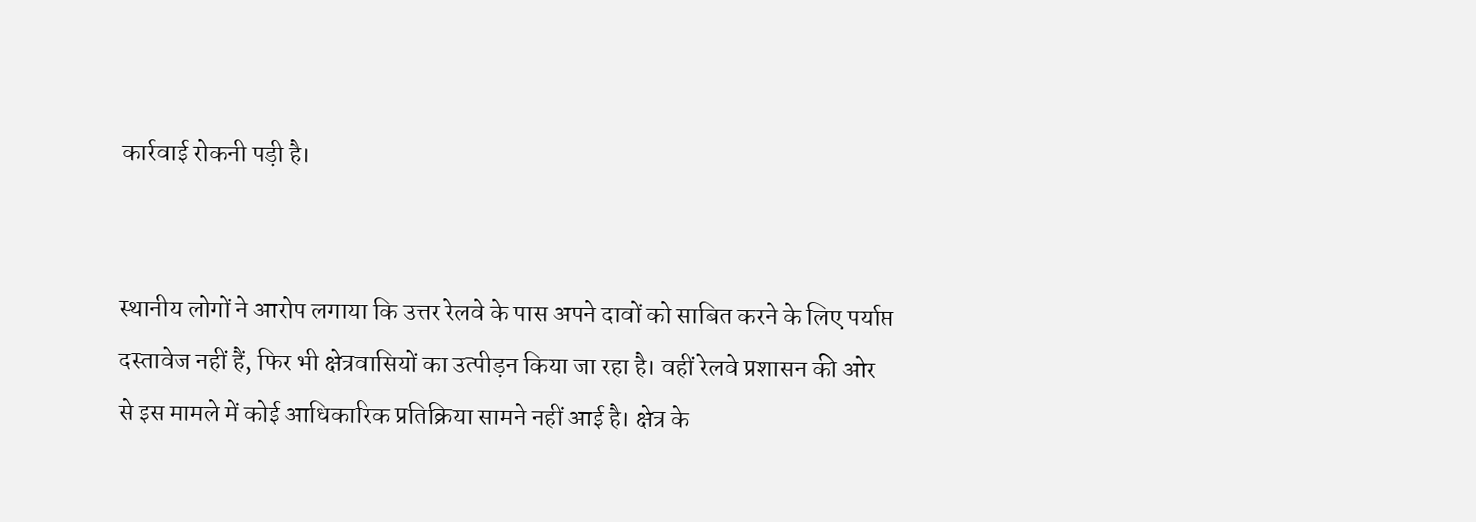कार्रवाई रोकनी पड़ी है।


स्थानीय लोगों ने आरोप लगाया कि उत्तर रेलवे के पास अपने दावों को साबित करने के लिए पर्याप्त दस्तावेज नहीं हैं, फिर भी क्षेत्रवासियों का उत्पीड़न किया जा रहा है। वहीं रेलवे प्रशासन की ओर से इस मामले में कोई आधिकारिक प्रतिक्रिया सामने नहीं आई है। क्षेत्र के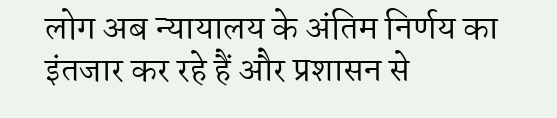लोग अब न्यायालय के अंतिम निर्णय का इंतजार कर रहे हैं और प्रशासन से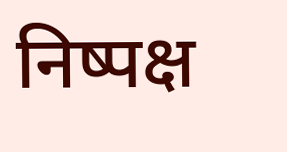निष्पक्ष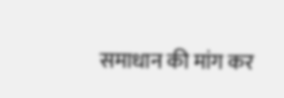समाधान की मांग कर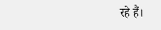रहे हैं।